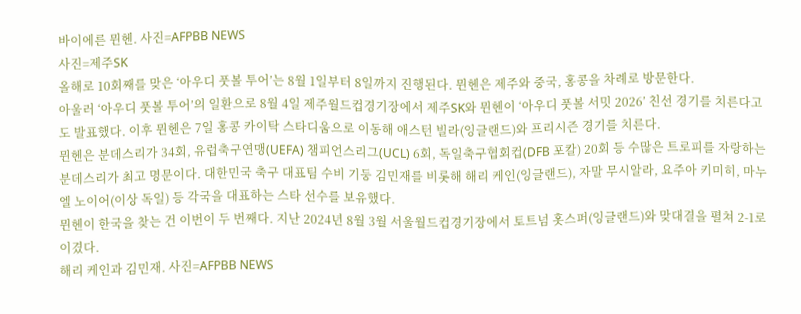바이에른 뮌헨. 사진=AFPBB NEWS
사진=제주SK
올해로 10회째를 맞은 ‘아우디 풋볼 투어’는 8월 1일부터 8일까지 진행된다. 뮌헨은 제주와 중국, 홍콩을 차례로 방문한다.
아울러 ‘아우디 풋볼 투어’의 일환으로 8월 4일 제주월드컵경기장에서 제주SK와 뮌헨이 ‘아우디 풋볼 서밋 2026’ 친선 경기를 치른다고도 발표했다. 이후 뮌헨은 7일 홍콩 카이탁 스타디움으로 이동해 애스턴 빌라(잉글랜드)와 프리시즌 경기를 치른다.
뮌헨은 분데스리가 34회, 유럽축구연맹(UEFA) 챔피언스리그(UCL) 6회, 독일축구협회컵(DFB 포칼) 20회 등 수많은 트로피를 자랑하는 분데스리가 최고 명문이다. 대한민국 축구 대표팀 수비 기둥 김민재를 비롯해 해리 케인(잉글랜드), 자말 무시알라, 요주아 키미히, 마누엘 노이어(이상 독일) 등 각국을 대표하는 스타 선수를 보유했다.
뮌헨이 한국을 찾는 건 이번이 두 번째다. 지난 2024년 8월 3월 서울월드컵경기장에서 토트넘 홋스퍼(잉글랜드)와 맞대결을 펼쳐 2-1로 이겼다.
해리 케인과 김민재. 사진=AFPBB NEWS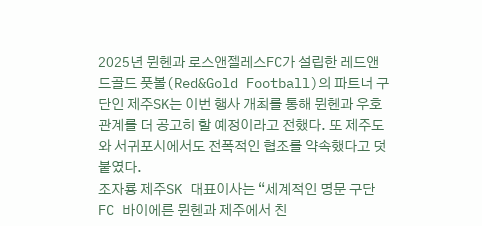2025년 뮌헨과 로스앤젤레스FC가 설립한 레드앤드골드 풋볼(Red&Gold Football)의 파트너 구단인 제주SK는 이번 행사 개최를 통해 뮌헨과 우호 관계를 더 공고히 할 예정이라고 전했다. 또 제주도와 서귀포시에서도 전폭적인 협조를 약속했다고 덧붙였다.
조자룡 제주SK 대표이사는 “세계적인 명문 구단 FC 바이에른 뮌헨과 제주에서 친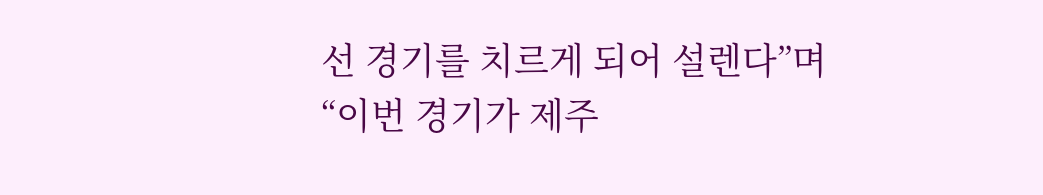선 경기를 치르게 되어 설렌다”며 “이번 경기가 제주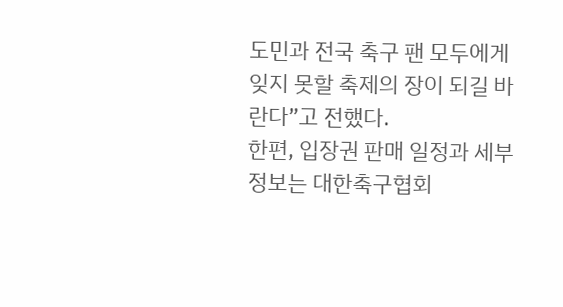도민과 전국 축구 팬 모두에게 잊지 못할 축제의 장이 되길 바란다”고 전했다.
한편, 입장권 판매 일정과 세부 정보는 대한축구협회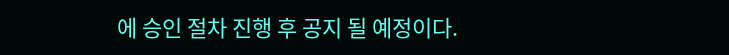에 승인 절차 진행 후 공지 될 예정이다.